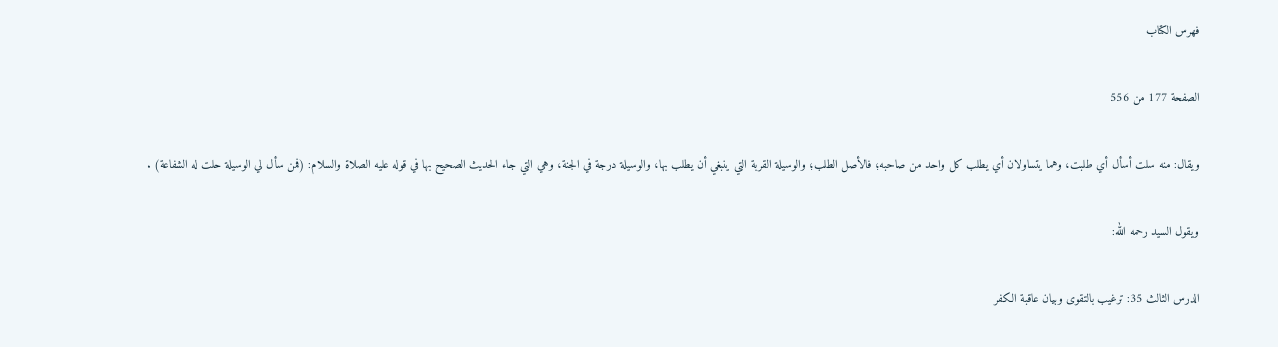فهرس الكتاب

الصفحة 177 من 556

ويقال: منه سلت أسأل أي طلبت، وهما يتساولان أي يطلب كل واحد من صاحبه؛ فالأصل الطلب؛ والوسيلة القربة التي ينبغي أن يطلب بها، والوسيلة درجة في الجنة، وهي التي جاء الحديث الصحيح بها في قوله عليه الصلاة والسلام: (فمن سأل لي الوسيلة حلت له الشفاعة) .

ويقول السيد رحمه الله:

الدرس الثالث 35: ترغيب بالتقوى وبيان عاقبة الكفر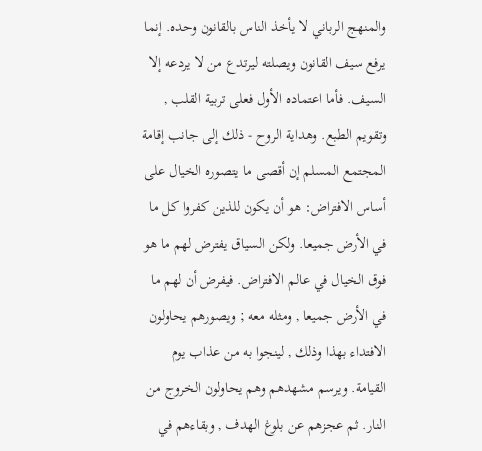والمنهج الرباني لا يأخذ الناس بالقانون وحده. إنما يرفع سيف القانون ويصلته ليرتدع من لا يردعه إلا السيف. فأما اعتماده الأول فعلى تربية القلب , وتقويم الطبع. وهداية الروح - ذلك إلى جانب إقامة المجتمع المسلم إن أقصى ما يتصوره الخيال على أساس الافتراض: هو أن يكون للذين كفروا كل ما في الأرض جميعا. ولكن السياق يفترض لهم ما هو فوق الخيال في عالم الافتراض. فيفرض أن لهم ما في الأرض جميعا , ومثله معه ; ويصورهم يحاولون الافتداء بهذا وذلك , لينجوا به من عذاب يوم القيامة. ويرسم مشهدهم وهم يحاولون الخروج من النار. ثم عجزهم عن بلوغ الهدف , وبقاءهم في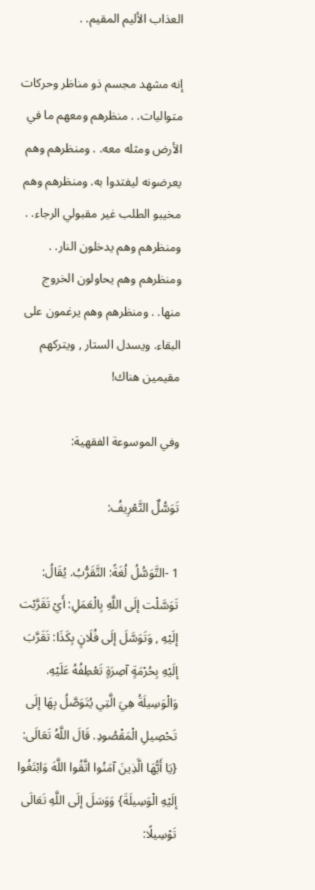العذاب الأليم المقيم. .

إنه مشهد مجسم ذو مناظر وحركات متواليات. . منظرهم ومعهم ما في الأرض ومثله معه. . ومنظرهم وهم يعرضونه ليفتدوا به. ومنظرهم وهم مخيبو الطلب غير مقبولي الرجاء. . ومنظرهم وهم يدخلون النار. . ومنظرهم وهم يحاولون الخروج منها. . ومنظرهم وهم يرغمون على البقاء. ويسدل الستار , ويتركهم مقيمين هناك!

وفي الموسوعة الفقهية:

تَوَسُّلٌ التَّعْرِيفُ:

1 -التَّوَسُّلُ لُغَةً: التَّقَرُّبُ. يُقَالُ: تَوَسَّلْت إلَى اللَّهِ بِالْعَمَلِ: أَيْ تَقَرَّبْت إلَيْهِ , وَتَوَسَّلَ إلَى فُلَانٍ بِكَذَا: تَقَرَّبَ إلَيْهِ بِحُرْمَةٍ آصِرَةٍ تَعْطِفُهُ عَلَيْهِ. وَالْوَسِيلَةُ هِيَ الَّتِي يُتَوَصَّلُ بِهَا إلَى تَحْصِيلِ الْمَقْصُودِ. قَالَ اللَّهُ تَعَالَى: {يَا أَيُّهَا الَّذِينَ آمَنُوا اتَّقُوا اللَّهَ وَابْتَغُوا إلَيْهِ الْوَسِيلَةَ} وَوَسَلَ إلَى اللَّهِ تَعَالَى تَوْسِيلًا: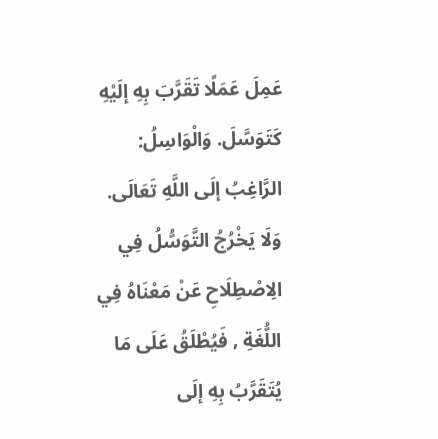عَمِلَ عَمَلًا تَقَرَّبَ بِهِ إلَيْهِ كَتَوَسَّلَ. وَالْوَاسِلُ: الرَّاغِبُ إلَى اللَّهِ تَعَالَى. وَلَا يَخْرُجُ التَّوَسُّلُ فِي الِاصْطِلَاحِ عَنْ مَعْنَاهُ فِي اللُّغَةِ , فَيُطْلَقُ عَلَى مَا يُتَقَرَّبُ بِهِ إلَى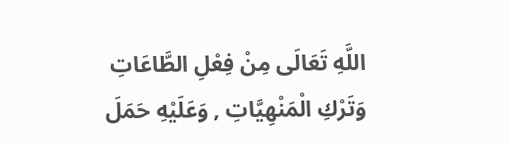اللَّهِ تَعَالَى مِنْ فِعْلِ الطَّاعَاتِ وَتَرْكِ الْمَنْهِيَّاتِ , وَعَلَيْهِ حَمَلَ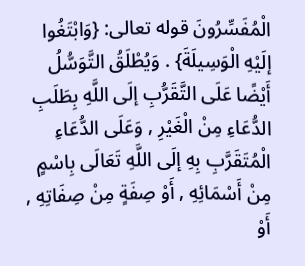الْمُفَسِّرُونَ قوله تعالى: {وَابْتَغُوا إلَيْهِ الْوَسِيلَةَ} . وَيُطْلَقُ التَّوَسُّلُ أَيْضًا عَلَى التَّقَرُّبِ إلَى اللَّهِ بِطَلَبِ الدُّعَاءِ مِنْ الْغَيْرِ , وَعَلَى الدُّعَاءِ الْمُتَقَرَّبِ بِهِ إلَى اللَّهِ تَعَالَى بِاسْمٍ مِنْ أَسْمَائِهِ , أَوْ صِفَةٍ مِنْ صِفَاتِهِ , أَوْ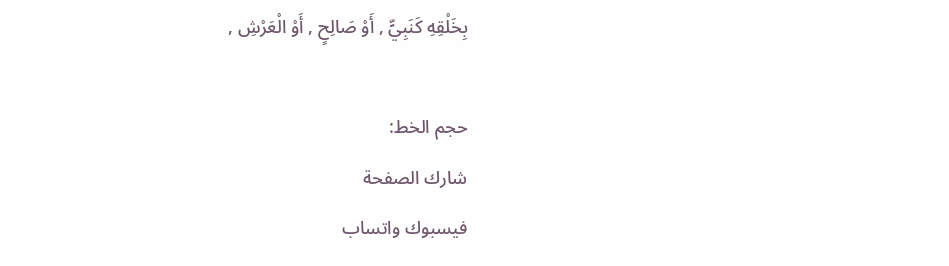بِخَلْقِهِ كَنَبِيٍّ , أَوْ صَالِحٍ , أَوْ الْعَرْشِ ,

حجم الخط:
شارك الصفحة
فيسبوك واتساب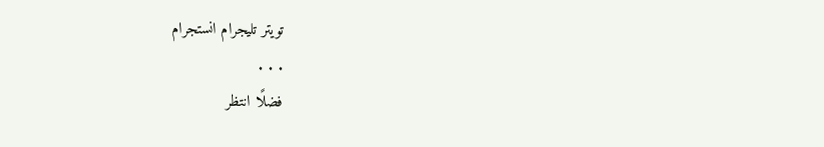تويتر تليجرام انستجرام
. . .
فضلًا انتظر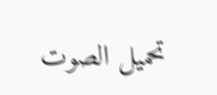تحميل الصوت